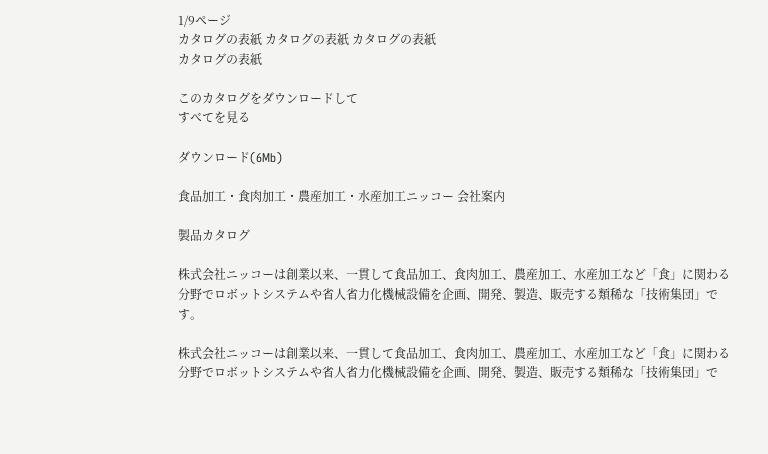1/9ページ
カタログの表紙 カタログの表紙 カタログの表紙
カタログの表紙

このカタログをダウンロードして
すべてを見る

ダウンロード(6Mb)

食品加工・食肉加工・農産加工・水産加工ニッコー 会社案内

製品カタログ

株式会社ニッコーは創業以来、一貫して食品加工、食肉加工、農産加工、水産加工など「食」に関わる分野でロボットシステムや省人省力化機械設備を企画、開発、製造、販売する類稀な「技術集団」です。

株式会社ニッコーは創業以来、一貫して食品加工、食肉加工、農産加工、水産加工など「食」に関わる分野でロボットシステムや省人省力化機械設備を企画、開発、製造、販売する類稀な「技術集団」で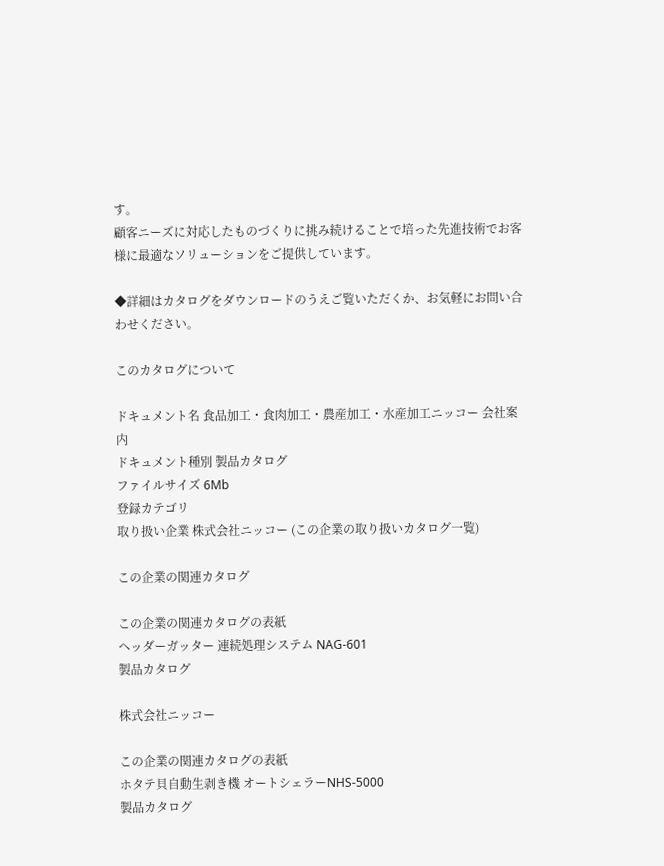す。
顧客ニーズに対応したものづくりに挑み続けることで培った先進技術でお客様に最適なソリューションをご提供しています。

◆詳細はカタログをダウンロードのうえご覧いただくか、お気軽にお問い合わせください。

このカタログについて

ドキュメント名 食品加工・食肉加工・農産加工・水産加工ニッコー 会社案内
ドキュメント種別 製品カタログ
ファイルサイズ 6Mb
登録カテゴリ
取り扱い企業 株式会社ニッコー (この企業の取り扱いカタログ一覧)

この企業の関連カタログ

この企業の関連カタログの表紙
ヘッダーガッター 連続処理システム NAG-601
製品カタログ

株式会社ニッコー

この企業の関連カタログの表紙
ホタテ貝自動生剥き機 オートシェラーNHS-5000
製品カタログ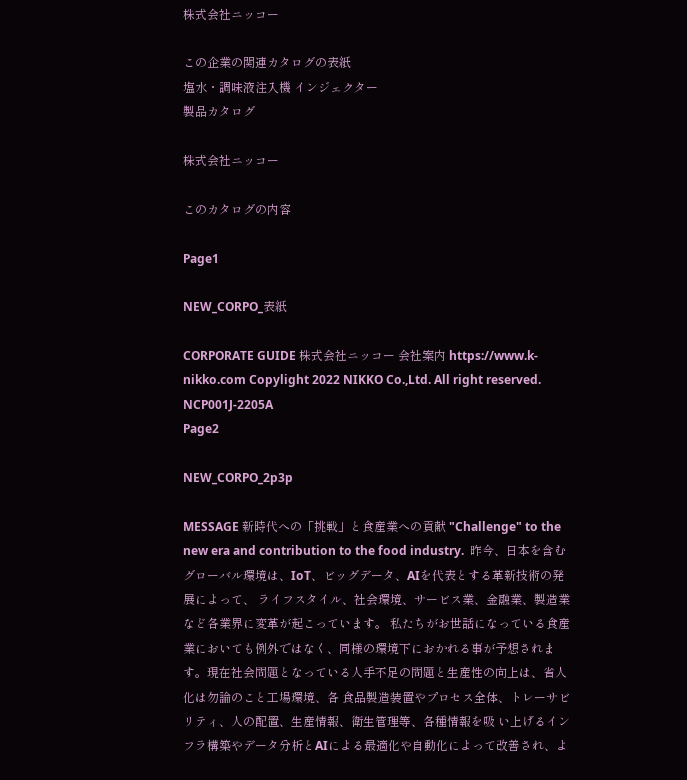株式会社ニッコー

この企業の関連カタログの表紙
塩水・調味液注入機 インジェクター
製品カタログ

株式会社ニッコー

このカタログの内容

Page1

NEW_CORPO_表紙

CORPORATE GUIDE 株式会社ニッコー 会社案内 https://www.k-nikko.com Copylight 2022 NIKKO Co.,Ltd. All right reserved. NCP001J-2205A
Page2

NEW_CORPO_2p3p

MESSAGE 新時代への「挑戦」と食産業への貢献 "Challenge" to the new era and contribution to the food industry.  昨今、日本を含むグローバル環境は、IoT、ビッグデータ、AIを代表とする革新技術の発展によって、 ライフスタイル、社会環境、サービス業、金融業、製造業など各業界に変革が起こっています。 私たちがお世話になっている食産業においても例外ではなく、同様の環境下におかれる事が予想されま す。現在社会問題となっている人手不足の問題と生産性の向上は、省人化は勿論のこと工場環境、各 食品製造装置やプロセス全体、トレーサビリティ、人の配置、生産情報、衛生管理等、各種情報を吸 い上げるインフラ構築やデータ分析とAIによる最適化や自動化によって改善され、よ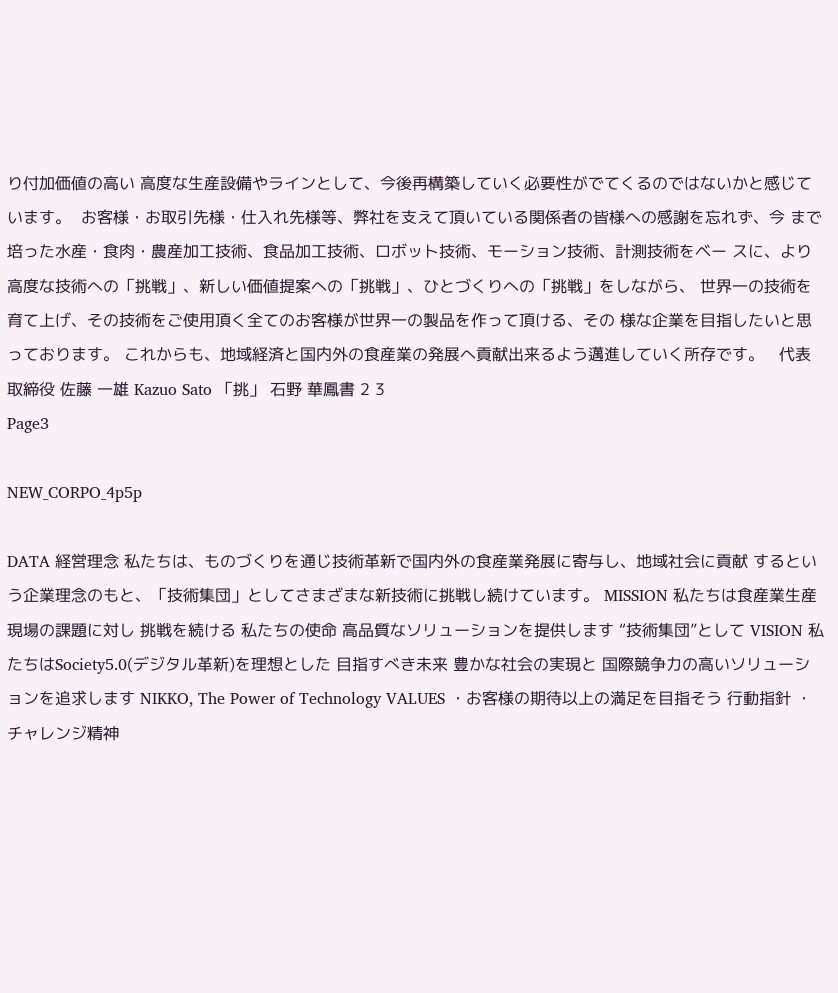り付加価値の高い 高度な生産設備やラインとして、今後再構築していく必要性がでてくるのではないかと感じています。  お客様・お取引先様・仕入れ先様等、弊社を支えて頂いている関係者の皆様への感謝を忘れず、今 まで培った水産・食肉・農産加工技術、食品加工技術、ロボット技術、モーション技術、計測技術をベー スに、より高度な技術への「挑戦」、新しい価値提案への「挑戦」、ひとづくりへの「挑戦」をしながら、 世界一の技術を育て上げ、その技術をご使用頂く全てのお客様が世界一の製品を作って頂ける、その 様な企業を目指したいと思っております。 これからも、地域経済と国内外の食産業の発展へ貢献出来るよう邁進していく所存です。   代表取締役 佐藤 一雄 Kazuo Sato 「挑」 石野 華鳳書 2 3
Page3

NEW_CORPO_4p5p

DATA 経営理念 私たちは、ものづくりを通じ技術革新で国内外の食産業発展に寄与し、地域社会に貢献 するという企業理念のもと、「技術集団」としてさまざまな新技術に挑戦し続けています。 MISSION 私たちは食産業生産現場の課題に対し 挑戦を続ける 私たちの使命 高品質なソリューションを提供します “技術集団”として VISION 私たちはSociety5.0(デジタル革新)を理想とした 目指すべき未来 豊かな社会の実現と 国際競争力の高いソリューションを追求します NIKKO, The Power of Technology VALUES ・お客様の期待以上の満足を目指そう 行動指針 ・チャレンジ精神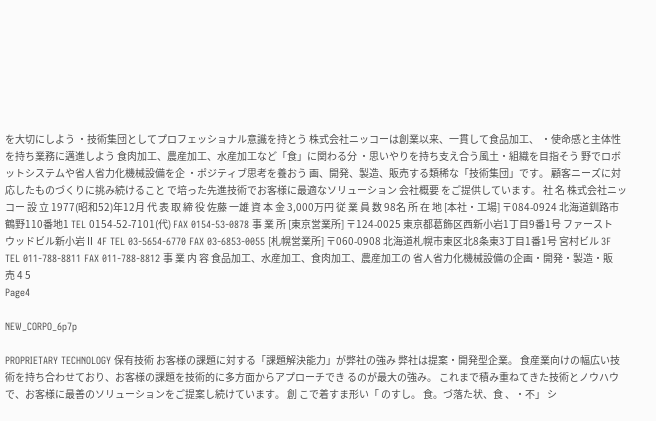を大切にしよう ・技術集団としてプロフェッショナル意識を持とう 株式会社ニッコーは創業以来、一貫して食品加工、 ・使命感と主体性を持ち業務に邁進しよう 食肉加工、農産加工、水産加工など「食」に関わる分 ・思いやりを持ち支え合う風土・組織を目指そう 野でロボットシステムや省人省力化機械設備を企 ・ポジティブ思考を養おう 画、開発、製造、販売する類稀な「技術集団」です。 顧客ニーズに対応したものづくりに挑み続けること で培った先進技術でお客様に最適なソリューション 会社概要 をご提供しています。 社 名 株式会社ニッコー 設 立 1977(昭和52)年12月 代 表 取 締 役 佐藤 一雄 資 本 金 3,000万円 従 業 員 数 98名 所 在 地 [本社・工場] 〒084-0924 北海道釧路市鶴野110番地1 TEL 0154-52-7101(代) FAX 0154-53-0878 事 業 所 [東京営業所] 〒124-0025 東京都葛飾区西新小岩1丁目9番1号 ファーストウッドビル新小岩Ⅱ 4F TEL 03-5654-6770 FAX 03-6853-0055 [札幌営業所] 〒060-0908 北海道札幌市東区北8条東3丁目1番1号 宮村ビル 3F TEL 011-788-8811 FAX 011-788-8812 事 業 内 容 食品加工、水産加工、食肉加工、農産加工の 省人省力化機械設備の企画・開発・製造・販売 4 5
Page4

NEW_CORPO_6p7p

PROPRIETARY TECHNOLOGY 保有技術 お客様の課題に対する「課題解決能力」が弊社の強み 弊社は提案・開発型企業。 食産業向けの幅広い技術を持ち合わせており、お客様の課題を技術的に多方面からアプローチでき るのが最大の強み。 これまで積み重ねてきた技術とノウハウで、お客様に最善のソリューションをご提案し続けています。 創 こで着すま形い「 のすし。 食。づ落た状、食 、・不」 シ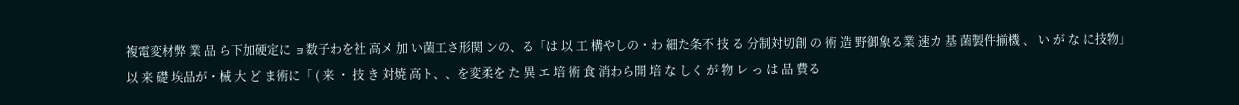複電変材弊 業 品 ら下加硬定に ョ数子わを社 高メ 加 い菌工さ形関 ンの、る「は 以 工 構やしの・わ 細た条不 技 る 分制対切創 の 術 造 野御象る業 速カ 基 菌製件揃機 、 い が な に技物」以 来 礎 埃品が・械 大 ど ま術に「 ( 来 ・ 技 き 対焼 高ト、、を変柔を た 異 エ 培 術 食 消わら開 培 な しく が 物 レ っ は 品 費る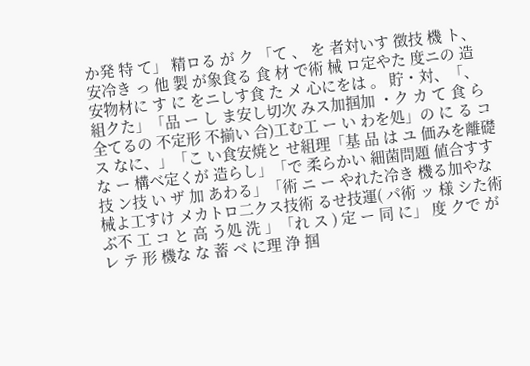か発 特 て」 精ロる が ク 「て 、 を 者対いす 徴技 機 ト、安冷き っ 他 製 が象食る 食 材 で術 械 ロ定やた 度ニの 造 安物材に す に をニしす食 た メ 心にをは 。 貯・対、「、 組クた」「品 ー し ま安し切次 みス加掴加 ・ク カ て 食 ら全てるの 不定形 不揃い 合)工む工 ー い わを処」の に る コス なに、」「こ い食安焼と せ組理「基 品 は ユ 価みを離礎 な ー 構べ定くが 造らし」「で 柔らかい 細菌問題 値合すす技 ン技 い ザ 加 あわる」「術 ニ ー やれた冷き 機る加やな 械よ工すけ メカトロ二クス技術 るせ技運( パ術 ッ 様 シた術ぶ不 工 コ と 高 う処 洗 」「れ ス ) 定 ー 同 に」 度 クで が レ テ 形 機な な 蓄 ベ に理 浄 掴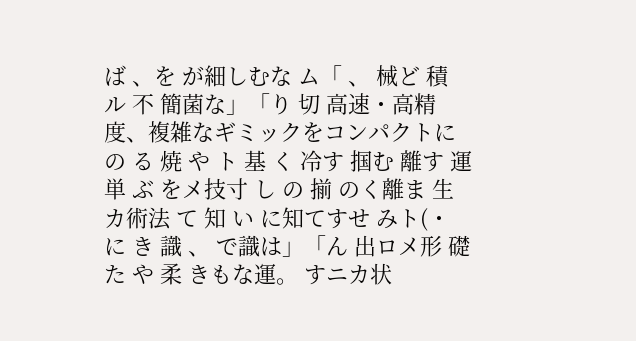ば 、を が細しむな ム「 、 械ど 積 ル 不 簡菌な」「り 切 高速・高精度、複雑なギミックをコンパクトに の る 焼 や ト 基 く 冷す 掴む 離す 運単 ぶ をメ技寸 し の 揃 のく離ま 生カ術法 て 知 い に知てすせ みト(・ に き 識 、 で識は」「ん 出ロメ形 礎 た や 柔 きもな運。 すニカ状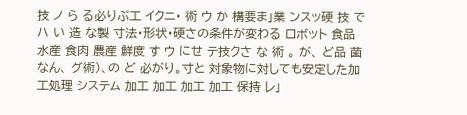技 ノ ら る必りぶ工 イクニ・ 術 ウ か 構要ま」業 ンスッ硬 技 で ハ い 造 な製 寸法・形状・硬さの条件が変わる ロボット 食品 水産 食肉 農産 鮮度 す ウ にせ テ技クさ な 術 。 が、 ど品 菌なん、 グ術)、の ど 必がり。寸と 対象物に対しても安定した加工処理 システム 加工 加工 加工 加工 保持 レ」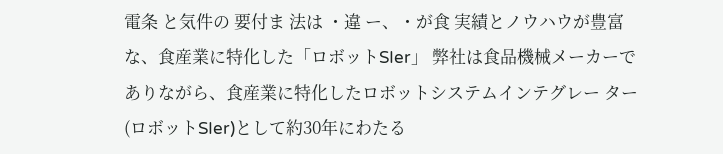電条 と気件の 要付ま 法は ・違 ー、・が食 実績とノウハウが豊富な、食産業に特化した「ロボットSIer」 弊社は食品機械メーカーでありながら、食産業に特化したロボットシステムインテグレー ター(ロボットSIer)として約30年にわたる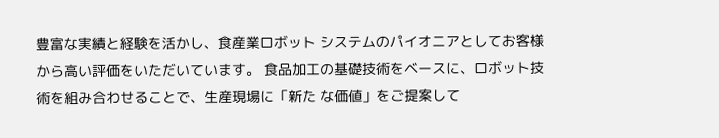豊富な実績と経験を活かし、食産業ロボット システムのパイオニアとしてお客様から高い評価をいただいています。 食品加工の基礎技術をベースに、ロボット技術を組み合わせることで、生産現場に「新た な価値」をご提案して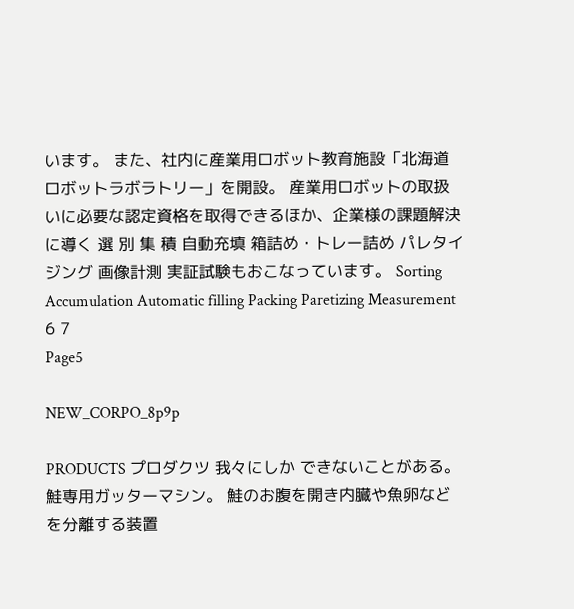います。 また、社内に産業用ロボット教育施設「北海道ロボットラボラトリー」を開設。 産業用ロボットの取扱いに必要な認定資格を取得できるほか、企業様の課題解決に導く 選 別 集 積 自動充填 箱詰め・トレー詰め パレタイジング 画像計測 実証試験もおこなっています。 Sorting Accumulation Automatic filling Packing Paretizing Measurement 6 7
Page5

NEW_CORPO_8p9p

PRODUCTS プロダクツ 我々にしか できないことがある。 鮭専用ガッターマシン。 鮭のお腹を開き内臓や魚卵などを分離する装置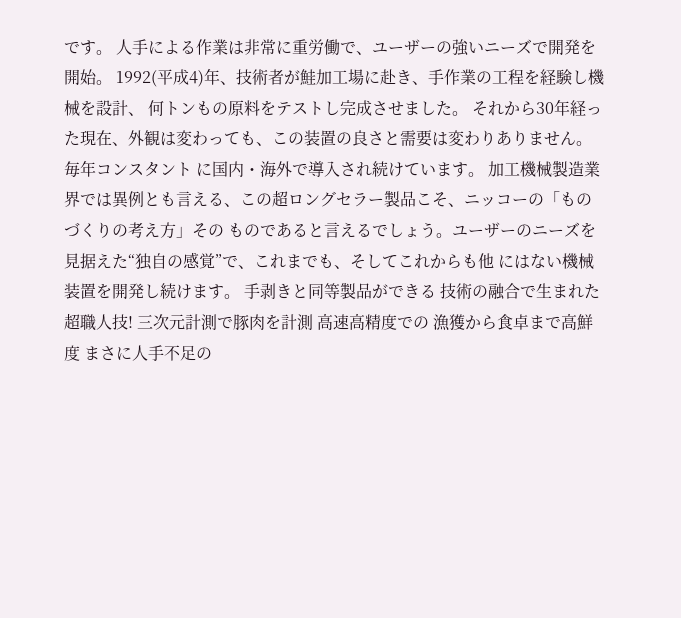です。 人手による作業は非常に重労働で、ユーザーの強いニーズで開発を開始。 1992(平成4)年、技術者が鮭加工場に赴き、手作業の工程を経験し機械を設計、 何トンもの原料をテストし完成させました。 それから30年経った現在、外観は変わっても、この装置の良さと需要は変わりありません。毎年コンスタント に国内・海外で導入され続けています。 加工機械製造業界では異例とも言える、この超ロングセラー製品こそ、ニッコーの「ものづくりの考え方」その ものであると言えるでしょう。ユーザーのニーズを見据えた“独自の感覚”で、これまでも、そしてこれからも他 にはない機械装置を開発し続けます。 手剥きと同等製品ができる 技術の融合で生まれた 超職人技! 三次元計測で豚肉を計測 高速高精度での 漁獲から食卓まで高鮮度 まさに人手不足の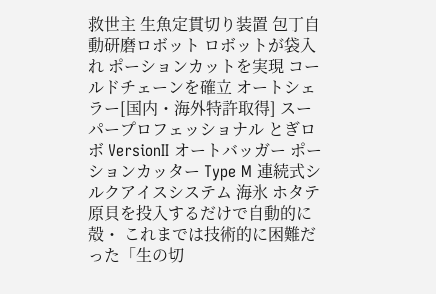救世主 生魚定貫切り装置 包丁自動研磨ロボット ロボットが袋入れ ポーションカットを実現 コールドチェーンを確立 オートシェラー[国内・海外特許取得] スーパープロフェッショナル とぎロボ VersionⅡ オートバッガー ポーションカッター Type M 連続式シルクアイスシステム 海氷 ホタテ原貝を投入するだけで自動的に殻・ これまでは技術的に困難だった「生の切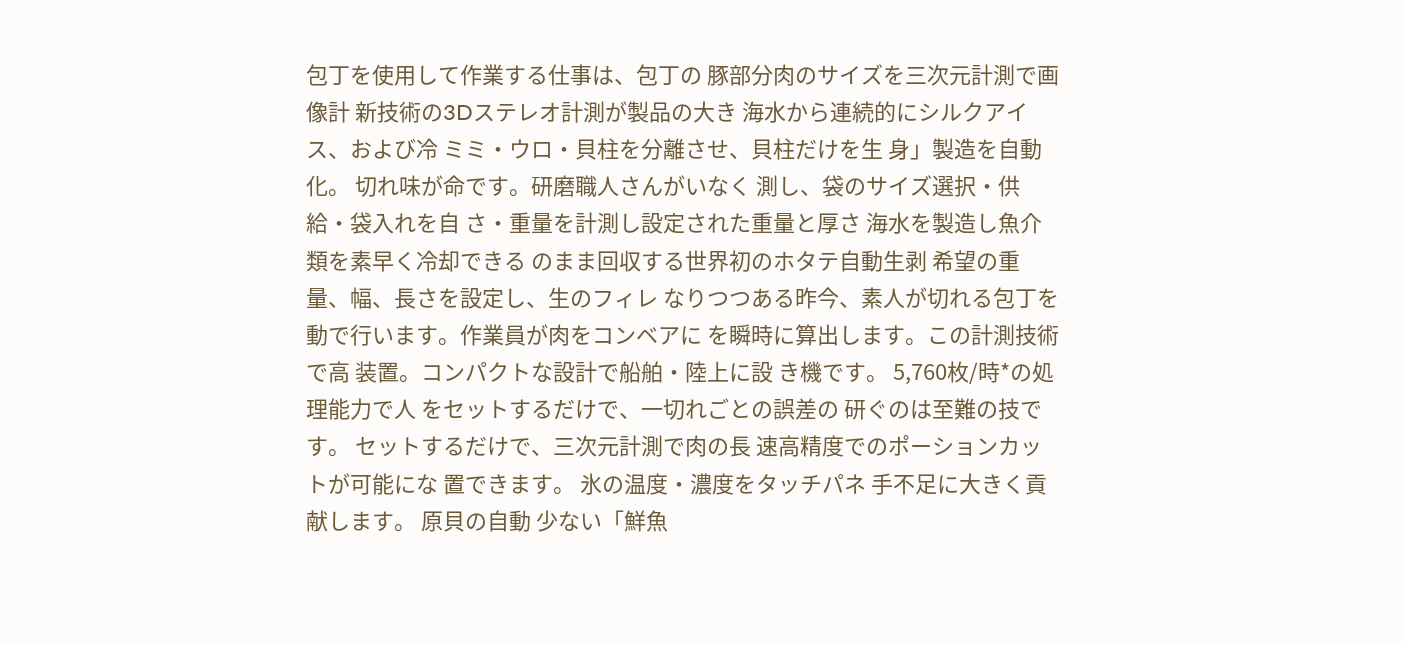包丁を使用して作業する仕事は、包丁の 豚部分肉のサイズを三次元計測で画像計 新技術の3Dステレオ計測が製品の大き 海水から連続的にシルクアイス、および冷 ミミ・ウロ・貝柱を分離させ、貝柱だけを生 身」製造を自動化。 切れ味が命です。研磨職人さんがいなく 測し、袋のサイズ選択・供給・袋入れを自 さ・重量を計測し設定された重量と厚さ 海水を製造し魚介類を素早く冷却できる のまま回収する世界初のホタテ自動生剥 希望の重量、幅、長さを設定し、生のフィレ なりつつある昨今、素人が切れる包丁を 動で行います。作業員が肉をコンベアに を瞬時に算出します。この計測技術で高 装置。コンパクトな設計で船舶・陸上に設 き機です。 5,760枚/時*の処理能力で人 をセットするだけで、一切れごとの誤差の 研ぐのは至難の技です。 セットするだけで、三次元計測で肉の長 速高精度でのポーションカットが可能にな 置できます。 氷の温度・濃度をタッチパネ 手不足に大きく貢献します。 原貝の自動 少ない「鮮魚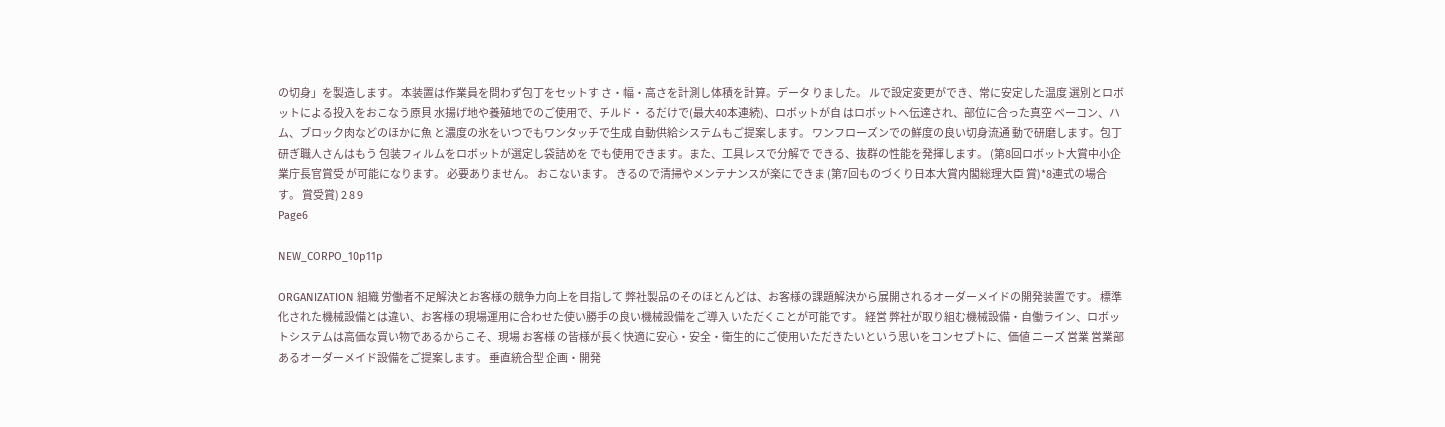の切身」を製造します。 本装置は作業員を問わず包丁をセットす さ・幅・高さを計測し体積を計算。データ りました。 ルで設定変更ができ、常に安定した温度 選別とロボットによる投入をおこなう原貝 水揚げ地や養殖地でのご使用で、チルド・ るだけで(最大40本連続)、ロボットが自 はロボットへ伝達され、部位に合った真空 ベーコン、ハム、ブロック肉などのほかに魚 と濃度の氷をいつでもワンタッチで生成 自動供給システムもご提案します。 ワンフローズンでの鮮度の良い切身流通 動で研磨します。包丁研ぎ職人さんはもう 包装フィルムをロボットが選定し袋詰めを でも使用できます。また、工具レスで分解で できる、抜群の性能を発揮します。 (第8回ロボット大賞中小企業庁長官賞受 が可能になります。 必要ありません。 おこないます。 きるので清掃やメンテナンスが楽にできま (第7回ものづくり日本大賞内閣総理大臣 賞)*8連式の場合 す。 賞受賞) 2 8 9
Page6

NEW_CORPO_10p11p

ORGANIZATION 組織 労働者不足解決とお客様の競争力向上を目指して 弊社製品のそのほとんどは、お客様の課題解決から展開されるオーダーメイドの開発装置です。 標準化された機械設備とは違い、お客様の現場運用に合わせた使い勝手の良い機械設備をご導入 いただくことが可能です。 経営 弊社が取り組む機械設備・自働ライン、ロボットシステムは高価な買い物であるからこそ、現場 お客様 の皆様が長く快適に安心・安全・衛生的にご使用いただきたいという思いをコンセプトに、価値 ニーズ 営業 営業部 あるオーダーメイド設備をご提案します。 垂直統合型 企画・開発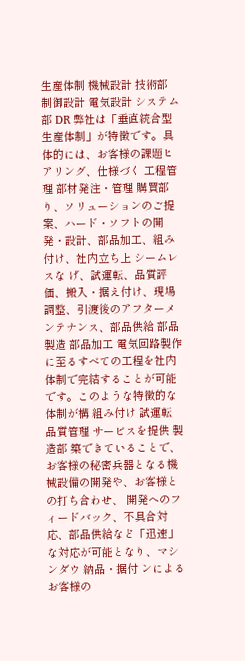生産体制 機械設計 技術部 制御設計 電気設計 システム部 DR 弊社は「垂直統合型生産体制」が特徴です。具体的には、お客様の課題ヒアリング、仕様づく 工程管理 部材発注・管理 購買部 り、ソリューションのご提案、ハード・ソフトの開発・設計、部品加工、組み付け、社内立ち上 シームレスな げ、試運転、品質評価、搬入・据え付け、現場調整、引渡後のアフターメンテナンス、部品供給 部品製造 部品加工 電気回路製作 に至るすべての工程を社内体制で完結することが可能です。このような特徴的な体制が構 組み付け 試運転 品質管理 サービスを提供 製造部 築できていることで、お客様の秘密兵器となる機械設備の開発や、お客様との打ち合わせ、 開発へのフィードバック、不具合対応、部品供給など「迅速」な対応が可能となり、マシンダウ 納品・据付 ンによるお客様の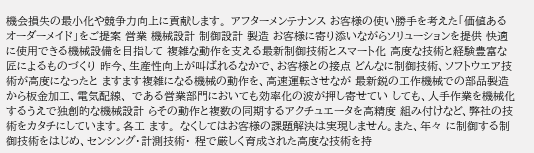機会損失の最小化や競争力向上に貢献します。 アフターメンテナンス お客様の使い勝手を考えた「価値あるオーダーメイド」をご提案 営業 機械設計 制御設計 製造 お客様に寄り添いながらソリューションを提供 快適に使用できる機械設備を目指して 複雑な動作を支える最新制御技術とスマート化 高度な技術と経験豊富な匠によるものづくり 昨今、生産性向上が叫ばれるなかで、お客様との接点 どんなに制御技術、ソフトウエア技術が高度になったと ますます複雑になる機械の動作を、高速運転させなが 最新鋭の工作機械での部品製造から板金加工、電気配線、 である営業部門においても効率化の波が押し寄せてい しても、人手作業を機械化するうえで独創的な機械設計 らその動作と複数の同期するアクチュエータを高精度 組み付けなど、弊社の技術をカタチにしています。各工 ます。 なくしてはお客様の課題解決は実現しません。また、年々 に制御する制御技術をはじめ、センシング・計測技術・ 程で厳しく育成された高度な技術を持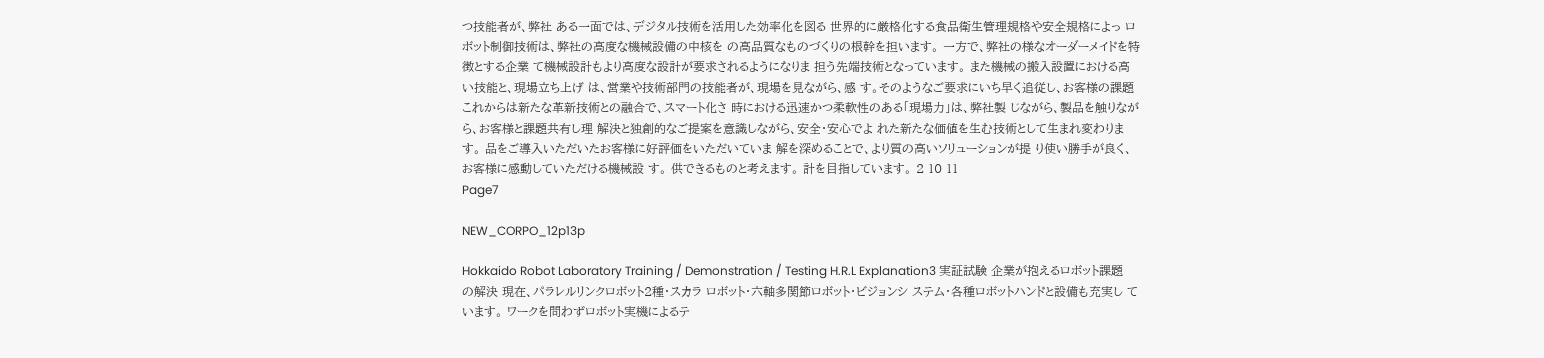つ技能者が、弊社 ある一面では、デジタル技術を活用した効率化を図る 世界的に厳格化する食品衛生管理規格や安全規格によっ ロボット制御技術は、弊社の高度な機械設備の中核を の高品質なものづくりの根幹を担います。 一方で、弊社の様なオーダーメイドを特徴とする企業 て機械設計もより高度な設計が要求されるようになりま 担う先端技術となっています。 また機械の搬入設置における高い技能と、現場立ち上げ は、営業や技術部門の技能者が、現場を見ながら、感 す。そのようなご要求にいち早く追従し、お客様の課題 これからは新たな革新技術との融合で、スマート化さ 時における迅速かつ柔軟性のある「現場力」は、弊社製 じながら、製品を触りながら、お客様と課題共有し理 解決と独創的なご提案を意識しながら、安全・安心でよ れた新たな価値を生む技術として生まれ変わります。 品をご導入いただいたお客様に好評価をいただいていま 解を深めることで、より質の高いソリューションが提 り使い勝手が良く、お客様に感動していただける機械設 す。 供できるものと考えます。 計を目指しています。 2 10 11
Page7

NEW_CORPO_12p13p

Hokkaido Robot Laboratory Training / Demonstration / Testing H.R.L Explanation3 実証試験 企業が抱えるロボット課題の解決 現在、パラレルリンクロボット2種・スカラ ロボット・六軸多関節ロボット・ビジョンシ ステム・各種ロボットハンドと設備も充実し ています。 ワークを問わずロボット実機によるテ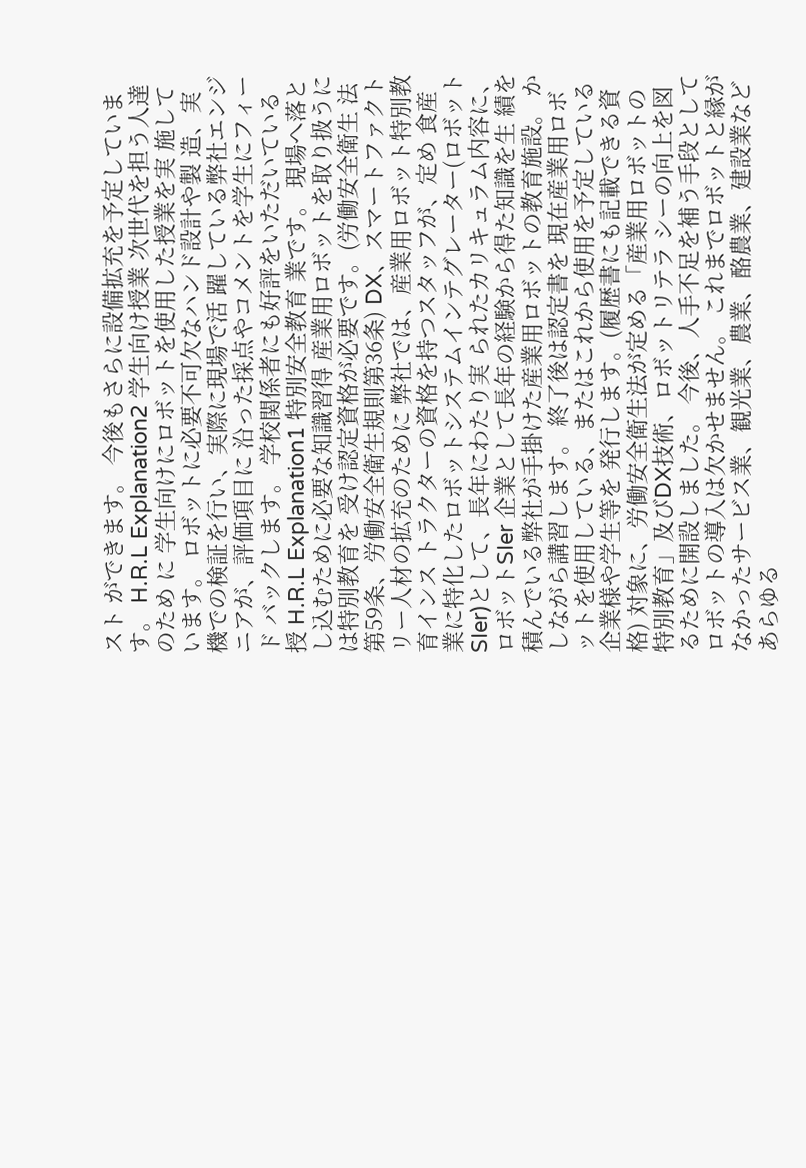スト ができます。 今後もさらに設備拡充を予定しています。 H.R.L Explanation2 学生向け授業 次世代を担う人達のため に 学生向けにロボットを使用した授業を実 施しています。 ロボットに必要不可欠なハンド設計や製 造、実機での検証を行い、実際に現場で活 躍している弊社エンジニアが、評価項目に 沿った採点やコメントを学生にフィード バックします。 学校関係者にも好評をいただいている授 H.R.L Explanation1 特別安全教育 業です。 現場へ落とし込むために必要な知識習得 産業用ロボットを取り扱うには特別教育を 受け認定資格が必要です。(労働安全衛生 法第59条、労働安全衛生規則第36条) DX、スマートファクトリー人材の拡充のために 弊社では、産業用ロボット特別教育インス トラクターの資格を持つスタッフが、定め 食産業に特化したロボットシステムインテグレーター(ロボットSIer)として、長年にわたり実 られたカリキュラム内容に、ロボットSIer 企業として長年の経験から得た知識を生 績を積んでいる弊社が手掛けた産業用ロボットの教育施設。 かしながら講習します。 終了後は認定書を 現在産業用ロボットを使用している、またはこれから使用を予定している企業様や学生等を 発行します。(履歴書にも記載できる資格) 対象に、労働安全衛生法が定める「産業用ロボットの特別教育」及びDX技術、ロボットリテラ シーの向上を図るために開設しました。 今後、人手不足を補う手段としてロボットの導入は欠かせません。 これまでロボットと縁がなかったサービス業、観光業、農業、酪農業、建設業などあらゆる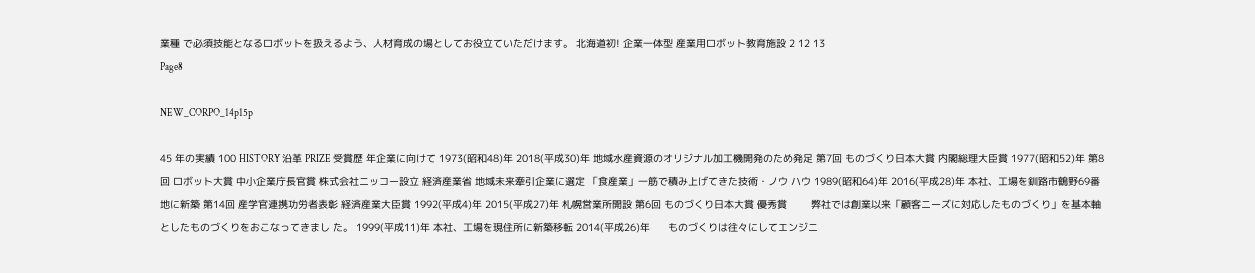業種 で必須技能となるロボットを扱えるよう、人材育成の場としてお役立ていただけます。 北海道初! 企業一体型 産業用ロボット教育施設 2 12 13
Page8

NEW_CORPO_14p15p

45 年の実績 100 HISTORY 沿革 PRIZE 受賞歴 年企業に向けて 1973(昭和48)年 2018(平成30)年 地域水産資源のオリジナル加工機開発のため発足 第7回 ものづくり日本大賞 内閣総理大臣賞 1977(昭和52)年 第8回 ロボット大賞 中小企業庁長官賞 株式会社ニッコー設立 経済産業省 地域未来牽引企業に選定 「食産業」一筋で積み上げてきた技術・ノウ ハウ 1989(昭和64)年 2016(平成28)年 本社、工場を釧路市鶴野69番地に新築 第14回 産学官連携功労者表彰 経済産業大臣賞 1992(平成4)年 2015(平成27)年 札幌営業所開設 第6回 ものづくり日本大賞 優秀賞        弊社では創業以来「顧客ニーズに対応したものづくり」を基本軸としたものづくりをおこなってきまし た。 1999(平成11)年 本社、工場を現住所に新築移転 2014(平成26)年      ものづくりは往々にしてエンジニ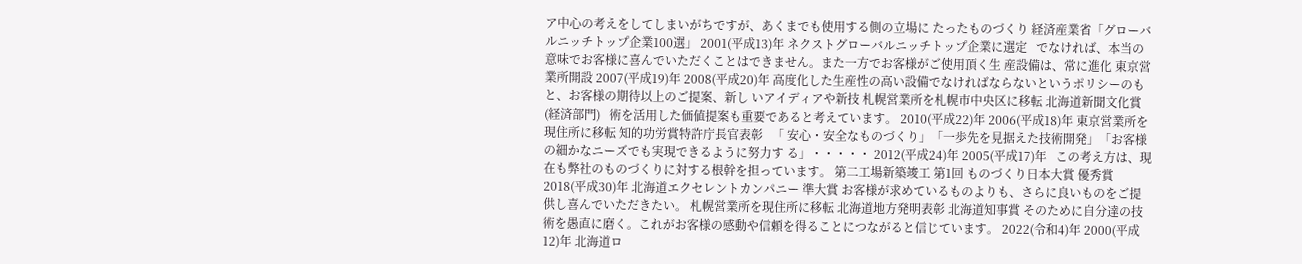ア中心の考えをしてしまいがちですが、あくまでも使用する側の立場に たったものづくり 経済産業省「グローバルニッチトップ企業100選」 2001(平成13)年 ネクストグローバルニッチトップ企業に選定   でなければ、本当の意味でお客様に喜んでいただくことはできません。また一方でお客様がご使用頂く生 産設備は、常に進化 東京営業所開設 2007(平成19)年 2008(平成20)年 高度化した生産性の高い設備でなければならないというポリシーのもと、お客様の期待以上のご提案、新し いアイディアや新技 札幌営業所を札幌市中央区に移転 北海道新聞文化賞(経済部門)   術を活用した価値提案も重要であると考えています。 2010(平成22)年 2006(平成18)年 東京営業所を現住所に移転 知的功労賞特許庁長官表彰   「 安心・安全なものづくり」「一歩先を見据えた技術開発」「お客様の細かなニーズでも実現できるように努力す る」・・・・・ 2012(平成24)年 2005(平成17)年   この考え方は、現在も弊社のものづくりに対する根幹を担っています。 第二工場新築竣工 第1回 ものづくり日本大賞 優秀賞 2018(平成30)年 北海道エクセレントカンパニー 準大賞 お客様が求めているものよりも、さらに良いものをご提供し喜んでいただきたい。 札幌営業所を現住所に移転 北海道地方発明表彰 北海道知事賞 そのために自分達の技術を愚直に磨く。これがお客様の感動や信頼を得ることにつながると信じています。 2022(令和4)年 2000(平成12)年 北海道ロ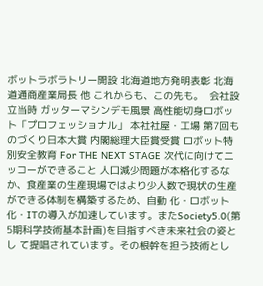ボットラボラトリー開設 北海道地方発明表彰 北海道通商産業局長 他 これからも、この先も。  会社設立当時 ガッターマシンデモ風景 高性能切身ロボット「プロフェッショナル」 本社社屋・工場 第7回ものづくり日本大賞 内閣総理大臣賞受賞 ロボット特別安全教育 For THE NEXT STAGE 次代に向けてニッコーができること 人口減少問題が本格化するなか、食産業の生産現場ではより少人数で現状の生産ができる体制を構築するため、自動 化・ロボット化・ITの導入が加速しています。またSociety5.0(第5期科学技術基本計画)を目指すべき未来社会の姿とし て提唱されています。その根幹を担う技術とし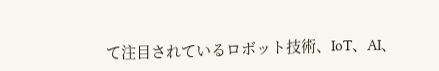て注目されているロボット技術、IoT、AI、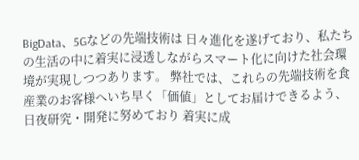BigData、5Gなどの先端技術は 日々進化を遂げており、私たちの生活の中に着実に浸透しながらスマート化に向けた社会環境が実現しつつあります。 弊社では、これらの先端技術を食産業のお客様へいち早く「価値」としてお届けできるよう、日夜研究・開発に努めており 着実に成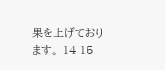果を上げております。 14 15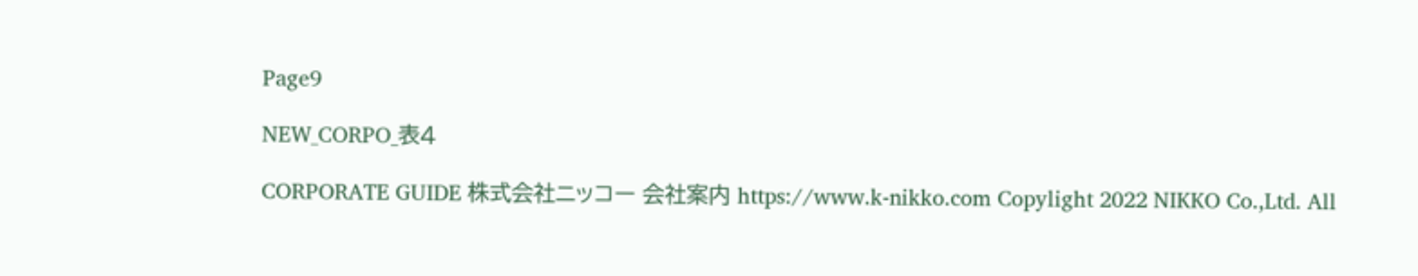Page9

NEW_CORPO_表4

CORPORATE GUIDE 株式会社ニッコー 会社案内 https://www.k-nikko.com Copylight 2022 NIKKO Co.,Ltd. All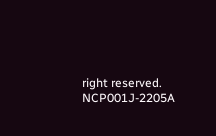right reserved. NCP001J-2205A